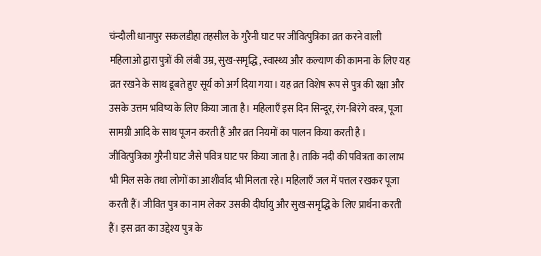चंन्दौली धानापुर सकलडीहा तहसील के गुरैनी घाट पर जीवित्पुत्रिका व्रत करने वाली महिलाओ द्वारा पुत्रों की लंबी उम्र, सुख-समृद्धि, स्वास्थ्य और कल्याण की कामना के लिए यह व्रत रखने के साथ डूबते हुए सूर्य को अर्ग दिया गया। यह व्रत विशेष रूप से पुत्र की रक्षा और उसके उत्तम भविष्य के लिए किया जाता है। महिलाएँ इस दिन सिन्दूर, रंग-बिरंगे वस्त्र, पूजा सामग्री आदि के साथ पूजन करती हैं और व्रत नियमों का पालन किया करती है ।
जीवित्पुत्रिका गुरैनी घाट जैसे पवित्र घाट पर किया जाता है। ताकि नदी की पवित्रता का लाभ भी मिल सके तथा लोगों का आशीर्वाद भी मिलता रहे। महिलाएँ जल में पत्तल रखकर पूजा करती हैं। जीवित पुत्र का नाम लेकर उसकी दीर्घायु और सुख-समृद्धि के लिए प्रार्थना करती हैं। इस व्रत का उद्देश्य पुत्र के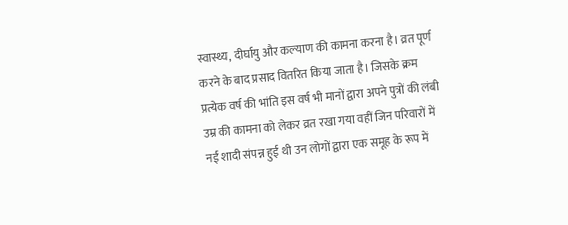स्वास्थ्य, दीर्घायु और कल्याण की कामना करना है। व्रत पूर्ण करने के बाद प्रसाद वितरित किया जाता है। जिसके क्रम प्रत्येक वर्ष की भांति इस वर्ष भी मानों द्वारा अपने पुत्रों की लंबी उम्र की कामना को लेकर व्रत रखा गया वहीं जिन परिवारों में नई शादी संपन्न हुई थी उन लोगों द्वारा एक समूह के रूप में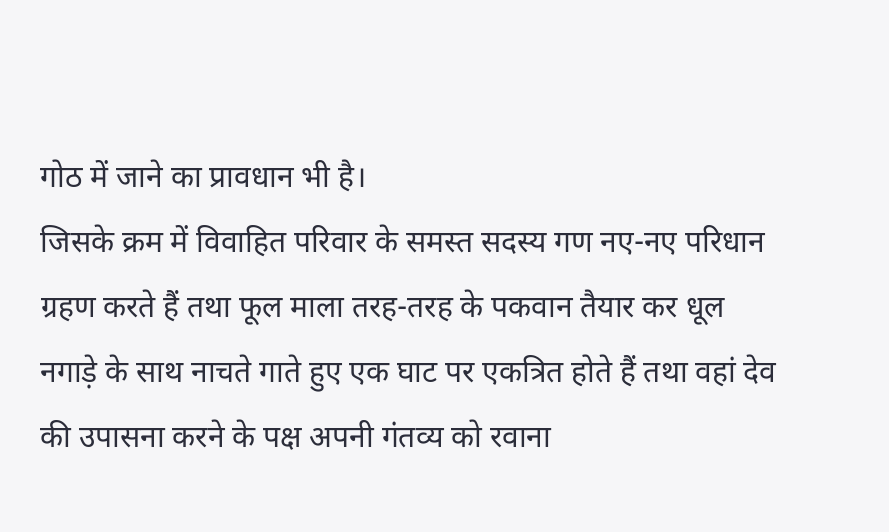गोठ में जाने का प्रावधान भी है।
जिसके क्रम में विवाहित परिवार के समस्त सदस्य गण नए-नए परिधान ग्रहण करते हैं तथा फूल माला तरह-तरह के पकवान तैयार कर धूल नगाड़े के साथ नाचते गाते हुए एक घाट पर एकत्रित होते हैं तथा वहां देव की उपासना करने के पक्ष अपनी गंतव्य को रवाना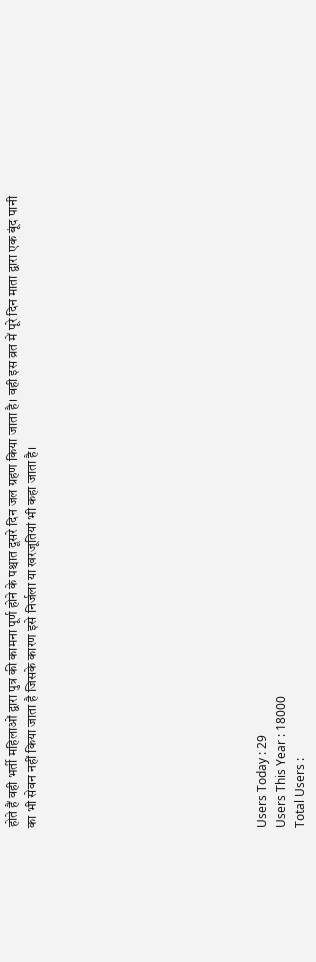होते हैं वही भर्ती महिलाओं द्वारा पुत्र की कामना पूर्ण होने के पश्चात दूसरे दिन जल ग्रहण किया जाता है। वही इस व्रत में पूरे दिन माता द्वारा एक बूंद पानी का भी सेवन नहीं किया जाता है जिसके कारण इसे निर्जला या खरजूतियां भी कहा जाता है।











Users Today : 29
Users This Year : 18000
Total Users :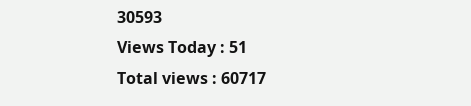30593
Views Today : 51
Total views : 60717